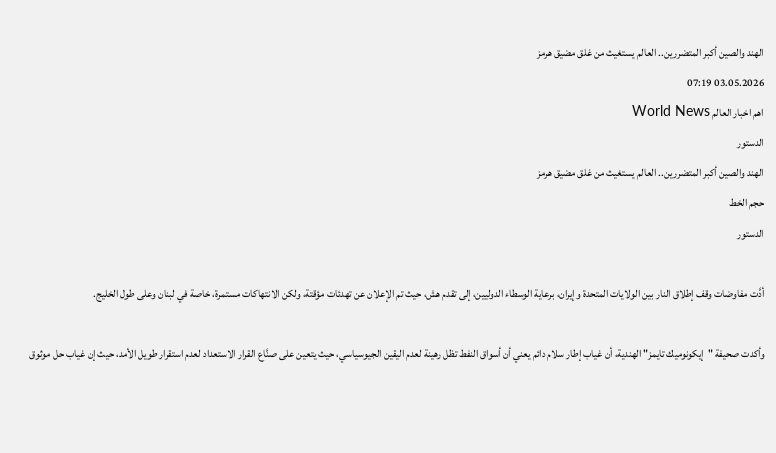الهند والصين أكبر المتضررين.. العالم يستغيث من غلق مضيق هرمز
03.05.2026 07:19
اهم اخبار العالم World News
الدستور
الهند والصين أكبر المتضررين.. العالم يستغيث من غلق مضيق هرمز
حجم الخط
الدستور

أدَّت مفاوضات وقف إطلاق النار بين الولايات المتحدة وإيران، برعاية الوسطاء الدوليين، إلى تقدم هش، حيث تم الإعلان عن تهدئات مؤقتة، ولكن الانتهاكات مستمرة، خاصة في لبنان وعلى طول الخليج.

وأكدت صحيفة "إيكونوميك تايمز" الهندية، أن غياب إطار سلام دائم يعني أن أسواق النفط تظل رهينة لعدم اليقين الجيوسياسي، حيث يتعين على صنَّاع القرار الاستعداد لعدم استقرار طويل الأمد، حيث إن غياب حل موثوق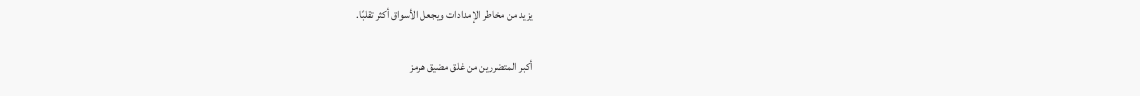يزيد من مخاطر الإمدادات ويجعل الأسواق أكثر تقلبًا.

أكبر المتضررين من غلق مضيق هرمز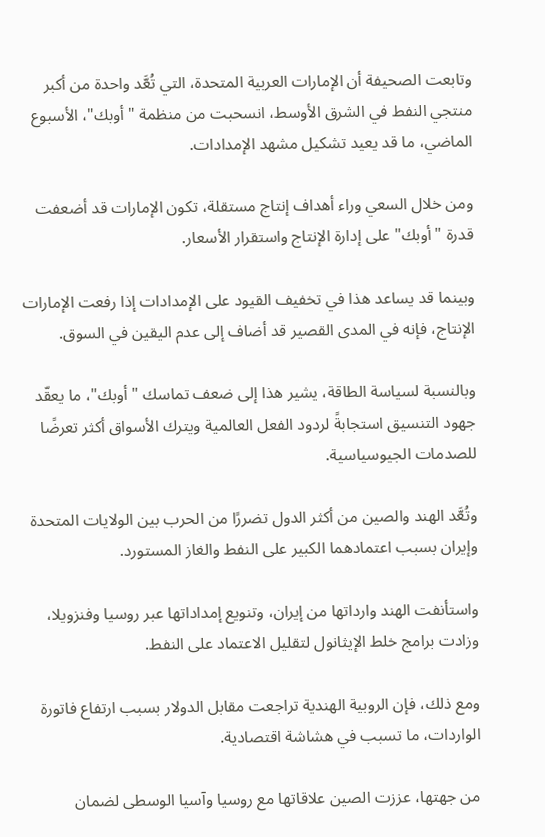وتابعت الصحيفة أن الإمارات العربية المتحدة، التي تُعَّد واحدة من أكبر منتجي النفط في الشرق الأوسط، انسحبت من منظمة "أوبك"، الأسبوع الماضي، ما قد يعيد تشكيل مشهد الإمدادات.

ومن خلال السعي وراء أهداف إنتاج مستقلة، تكون الإمارات قد أضعفت قدرة "أوبك" على إدارة الإنتاج واستقرار الأسعار.

وبينما قد يساعد هذا في تخفيف القيود على الإمدادات إذا رفعت الإمارات الإنتاج، فإنه في المدى القصير قد أضاف إلى عدم اليقين في السوق.

وبالنسبة لسياسة الطاقة، يشير هذا إلى ضعف تماسك "أوبك"، ما يعقّد جهود التنسيق استجابةً لردود الفعل العالمية ويترك الأسواق أكثر تعرضًا للصدمات الجيوسياسية.

وتُعَّد الهند والصين من أكثر الدول تضررًا من الحرب بين الولايات المتحدة وإيران بسبب اعتمادهما الكبير على النفط والغاز المستورد.

واستأنفت الهند وارداتها من إيران، وتنويع إمداداتها عبر روسيا وفنزويلا، وزادت برامج خلط الإيثانول لتقليل الاعتماد على النفط.

ومع ذلك، فإن الروبية الهندية تراجعت مقابل الدولار بسبب ارتفاع فاتورة الواردات، ما تسبب في هشاشة اقتصادية.

من جهتها، عززت الصين علاقاتها مع روسيا وآسيا الوسطى لضمان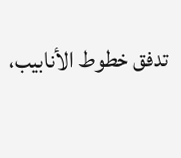تدفق خطوط الأنابيب،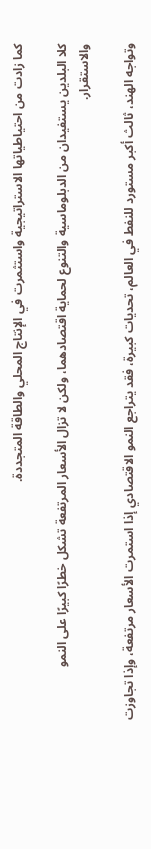كما زادت من احتياطياتها الاستراتيجية واستثمرت في الإنتاج المحلي والطاقة المتجددة.

كلا البلدين يستفيدان من الدبلوماسية والتنوع لحماية اقتصادهما، ولكن لا تزال الأسعار المرتفعة تشكل خطرًا كبيرًا على النمو والاستقرار.

وتواجه الهند، ثالث أكبر مستورد للنفط في العالم، تحديات كبيرة، فقد يتراجع النمو الاقتصادي إذا استمرت الأسعار مرتفعة، وإذا تجاوزت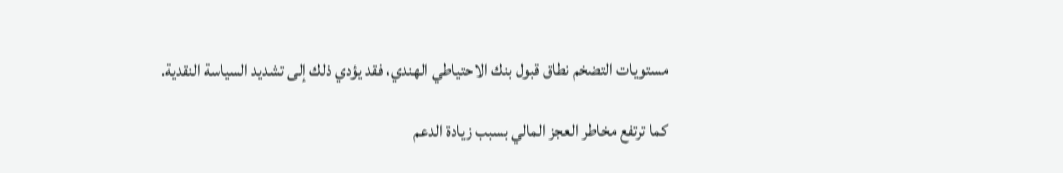مستويات التضخم نطاق قبول بنك الاحتياطي الهندي، فقد يؤدي ذلك إلى تشديد السياسة النقدية.

كما ترتفع مخاطر العجز المالي بسبب زيادة الدعم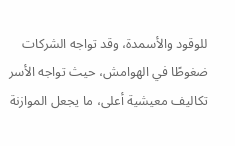للوقود والأسمدة، وقد تواجه الشركات ضغوطًا في الهوامش، حيث تواجه الأسر تكاليف معيشية أعلى، ما يجعل الموازنة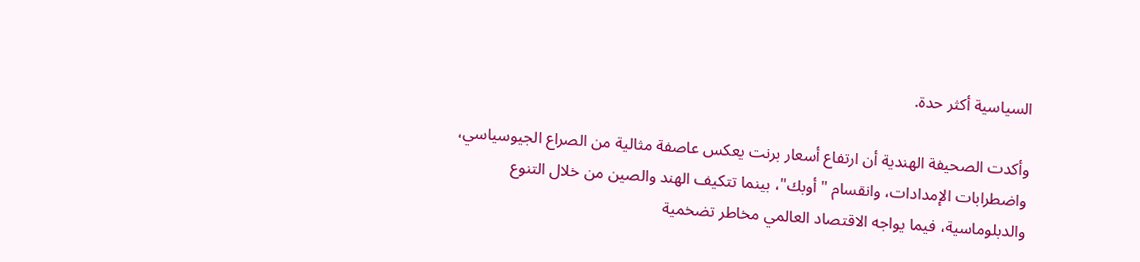السياسية أكثر حدة.

وأكدت الصحيفة الهندية أن ارتفاع أسعار برنت يعكس عاصفة مثالية من الصراع الجيوسياسي، واضطرابات الإمدادات، وانقسام "أوبك"، بينما تتكيف الهند والصين من خلال التنوع والدبلوماسية، فيما يواجه الاقتصاد العالمي مخاطر تضخمية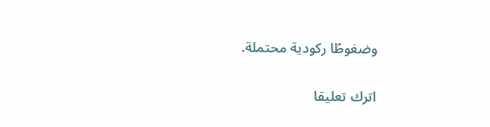وضغوطًا ركودية محتملة.

اترك تعليقا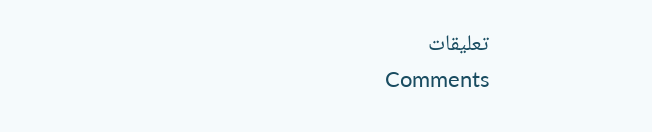تعليقات
Comments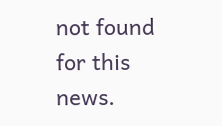not found for this news.